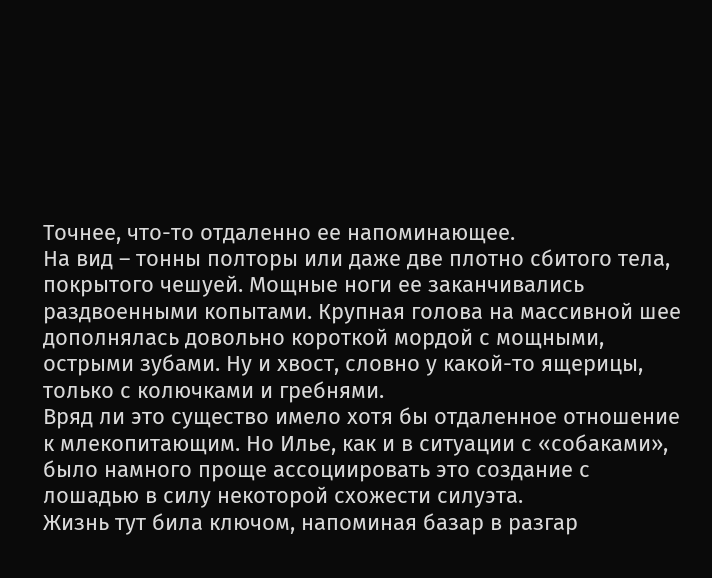Точнее, что-то отдаленно ее напоминающее.
На вид – тонны полторы или даже две плотно сбитого тела, покрытого чешуей. Мощные ноги ее заканчивались раздвоенными копытами. Крупная голова на массивной шее дополнялась довольно короткой мордой с мощными, острыми зубами. Ну и хвост, словно у какой-то ящерицы, только с колючками и гребнями.
Вряд ли это существо имело хотя бы отдаленное отношение к млекопитающим. Но Илье, как и в ситуации с «собаками», было намного проще ассоциировать это создание с лошадью в силу некоторой схожести силуэта.
Жизнь тут била ключом, напоминая базар в разгар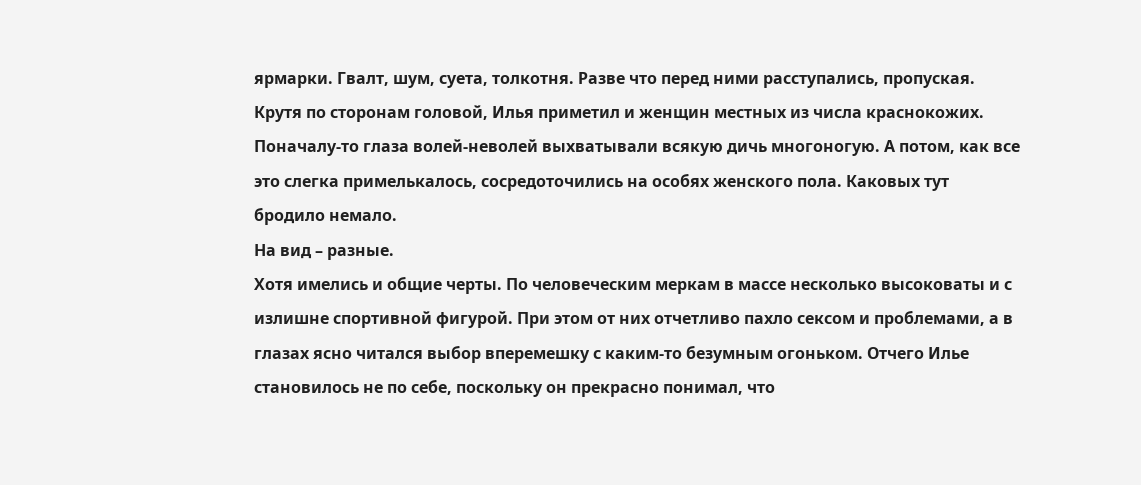ярмарки. Гвалт, шум, суета, толкотня. Разве что перед ними расступались, пропуская.
Крутя по сторонам головой, Илья приметил и женщин местных из числа краснокожих. Поначалу-то глаза волей-неволей выхватывали всякую дичь многоногую. А потом, как все это слегка примелькалось, сосредоточились на особях женского пола. Каковых тут бродило немало.
На вид – разные.
Хотя имелись и общие черты. По человеческим меркам в массе несколько высоковаты и с излишне спортивной фигурой. При этом от них отчетливо пахло сексом и проблемами, а в глазах ясно читался выбор вперемешку с каким-то безумным огоньком. Отчего Илье становилось не по себе, поскольку он прекрасно понимал, что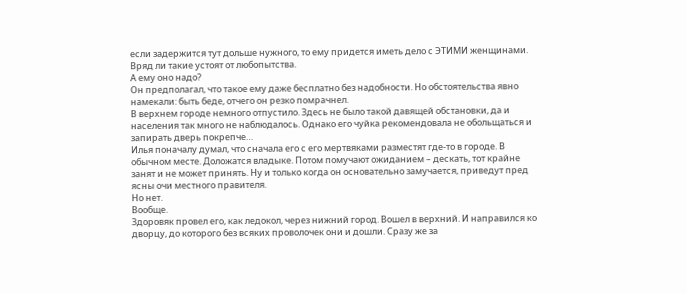если задержится тут дольше нужного, то ему придется иметь дело с ЭТИМИ женщинами. Вряд ли такие устоят от любопытства.
А ему оно надо?
Он предполагал, что такое ему даже бесплатно без надобности. Но обстоятельства явно намекали: быть беде, отчего он резко помрачнел.
В верхнем городе немного отпустило. Здесь не было такой давящей обстановки, да и населения так много не наблюдалось. Однако его чуйка рекомендовала не обольщаться и запирать дверь покрепче…
Илья поначалу думал, что сначала его с его мертвяками разместят где-то в городе. В обычном месте. Доложатся владыке. Потом помучают ожиданием – дескать, тот крайне занят и не может принять. Ну и только когда он основательно замучается, приведут пред ясны очи местного правителя.
Но нет.
Вообще.
Здоровяк провел его, как ледокол, через нижний город. Вошел в верхний. И направился ко дворцу, до которого без всяких проволочек они и дошли. Сразу же за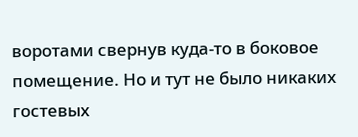воротами свернув куда-то в боковое помещение. Но и тут не было никаких гостевых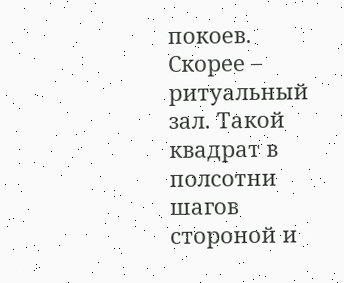покоев. Скорее – ритуальный зал. Такой квадрат в полсотни шагов стороной и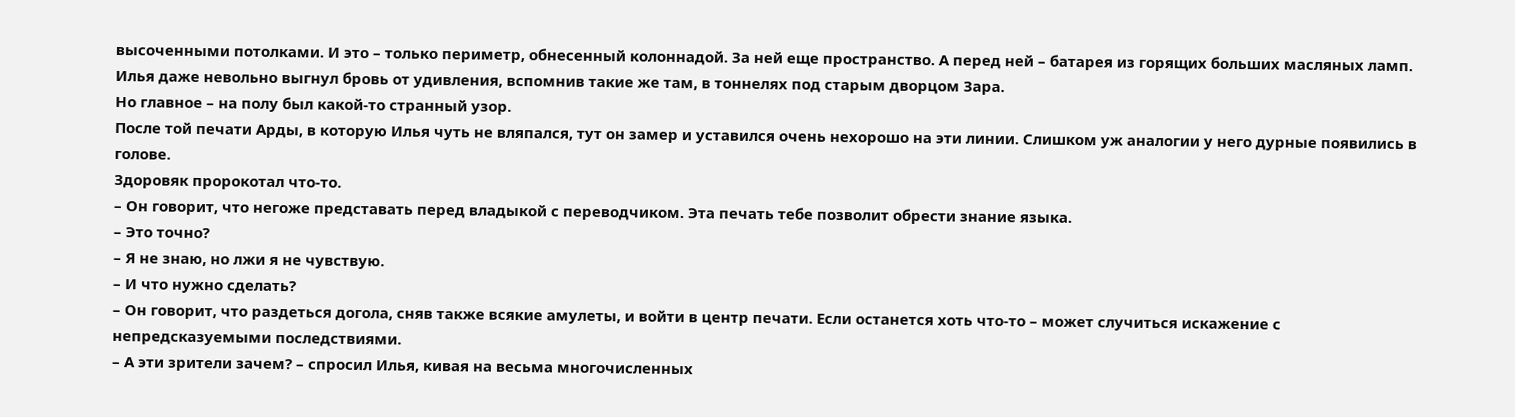высоченными потолками. И это – только периметр, обнесенный колоннадой. За ней еще пространство. А перед ней – батарея из горящих больших масляных ламп. Илья даже невольно выгнул бровь от удивления, вспомнив такие же там, в тоннелях под старым дворцом Зара.
Но главное – на полу был какой-то странный узор.
После той печати Арды, в которую Илья чуть не вляпался, тут он замер и уставился очень нехорошо на эти линии. Слишком уж аналогии у него дурные появились в голове.
Здоровяк пророкотал что-то.
– Он говорит, что негоже представать перед владыкой с переводчиком. Эта печать тебе позволит обрести знание языка.
– Это точно?
– Я не знаю, но лжи я не чувствую.
– И что нужно сделать?
– Он говорит, что раздеться догола, сняв также всякие амулеты, и войти в центр печати. Если останется хоть что-то – может случиться искажение с непредсказуемыми последствиями.
– А эти зрители зачем? – спросил Илья, кивая на весьма многочисленных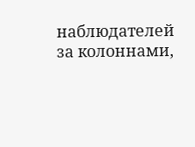наблюдателей за колоннами,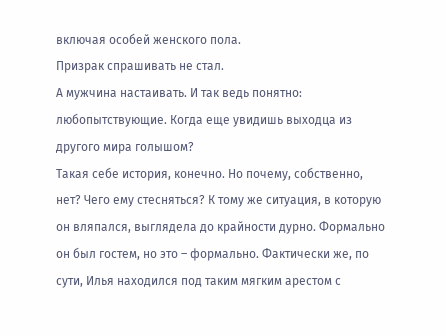включая особей женского пола.
Призрак спрашивать не стал.
А мужчина настаивать. И так ведь понятно: любопытствующие. Когда еще увидишь выходца из другого мира голышом?
Такая себе история, конечно. Но почему, собственно, нет? Чего ему стесняться? К тому же ситуация, в которую он вляпался, выглядела до крайности дурно. Формально он был гостем, но это – формально. Фактически же, по сути, Илья находился под таким мягким арестом с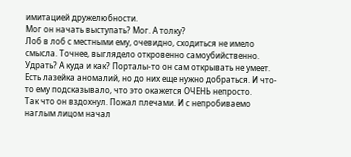имитацией дружелюбности.
Мог он начать выступать? Мог. А толку?
Лоб в лоб с местными ему, очевидно, сходиться не имело смысла. Точнее, выглядело откровенно самоубийственно. Удрать? А куда и как? Порталы-то он сам открывать не умеет. Есть лазейка аномалий, но до них еще нужно добраться. И что-то ему подсказывало, что это окажется ОЧЕНЬ непросто.
Так что он вздохнул. Пожал плечами. И с непробиваемо наглым лицом начал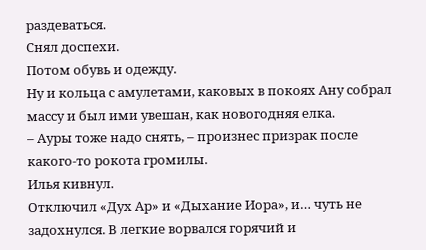раздеваться.
Снял доспехи.
Потом обувь и одежду.
Ну и кольца с амулетами, каковых в покоях Ану собрал массу и был ими увешан, как новогодняя елка.
– Ауры тоже надо снять, – произнес призрак после какого-то рокота громилы.
Илья кивнул.
Отключил «Дух Ар» и «Дыхание Иора», и… чуть не задохнулся. В легкие ворвался горячий и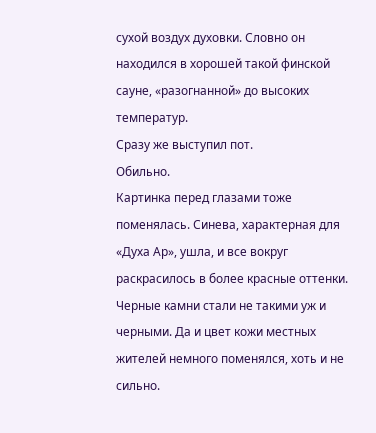сухой воздух духовки. Словно он находился в хорошей такой финской сауне, «разогнанной» до высоких температур.
Сразу же выступил пот.
Обильно.
Картинка перед глазами тоже поменялась. Синева, характерная для «Духа Ар», ушла, и все вокруг раскрасилось в более красные оттенки. Черные камни стали не такими уж и черными. Да и цвет кожи местных жителей немного поменялся, хоть и не сильно.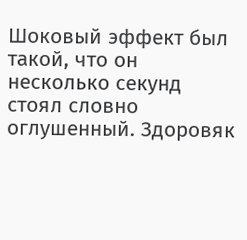Шоковый эффект был такой, что он несколько секунд стоял словно оглушенный. Здоровяк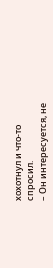хохотнул и что-то спросил.
– Он интересуется, не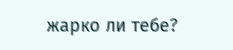жарко ли тебе?